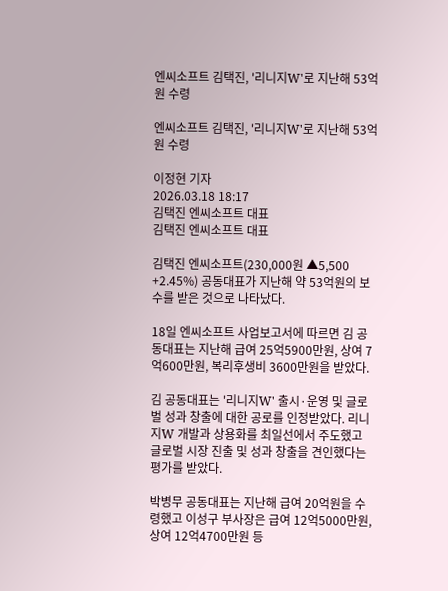엔씨소프트 김택진, '리니지W'로 지난해 53억원 수령

엔씨소프트 김택진, '리니지W'로 지난해 53억원 수령

이정현 기자
2026.03.18 18:17
김택진 엔씨소프트 대표
김택진 엔씨소프트 대표

김택진 엔씨소프트(230,000원 ▲5,500 +2.45%) 공동대표가 지난해 약 53억원의 보수를 받은 것으로 나타났다.

18일 엔씨소프트 사업보고서에 따르면 김 공동대표는 지난해 급여 25억5900만원, 상여 7억600만원, 복리후생비 3600만원을 받았다.

김 공동대표는 '리니지W' 출시·운영 및 글로벌 성과 창출에 대한 공로를 인정받았다. 리니지W 개발과 상용화를 최일선에서 주도했고 글로벌 시장 진출 및 성과 창출을 견인했다는 평가를 받았다.

박병무 공동대표는 지난해 급여 20억원을 수령했고 이성구 부사장은 급여 12억5000만원, 상여 12억4700만원 등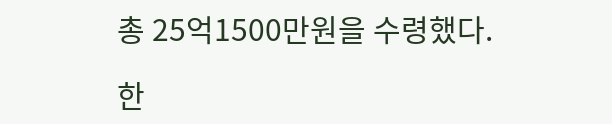총 25억1500만원을 수령했다.

한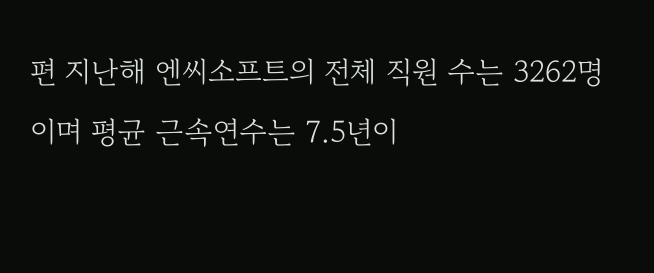편 지난해 엔씨소프트의 전체 직원 수는 3262명이며 평균 근속연수는 7.5년이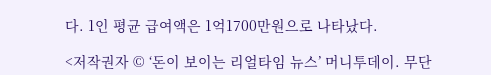다. 1인 평균 급여액은 1억1700만원으로 나타났다.

<저작권자 © ‘돈이 보이는 리얼타임 뉴스’ 머니투데이. 무단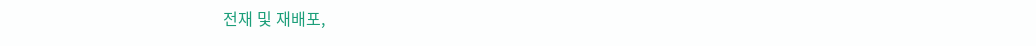전재 및 재배포,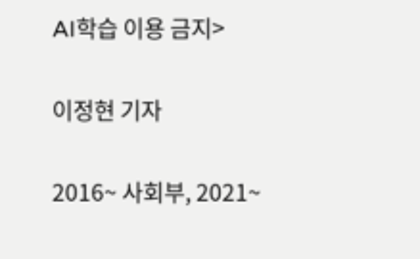AI학습 이용 금지>

이정현 기자

2016~ 사회부, 2021~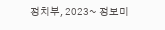정치부, 2023~ 정보미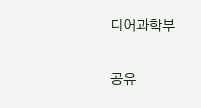디어과학부

공유